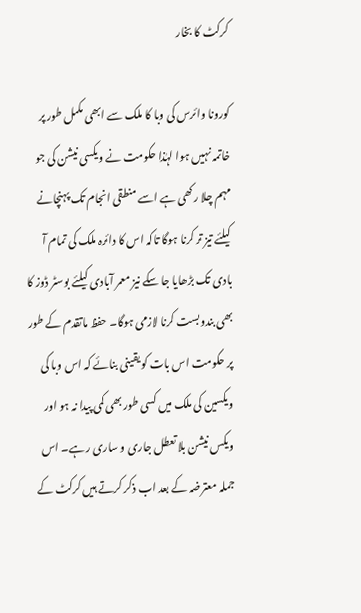کرکٹ کا بخار

کورونا وائرس کی وبا کا ملک سے ابھی مکمل طور پر خاتمہ نہیں ہوا لہٰذا حکومت نے ویکسی نیشن کی جو مہم چلا رکھی ہے اسے منطقی انجام تک پہنچانے کیلئے تیز تر کرنا ہوگا تاکہ اس کا دائرہ ملک کی تمام آ بادی تک بڑھایا جا سکے نیز معمر آبادی کیلئے بوسٹر ڈوز کا بھی بندوبست کرنا لازمی ہوگا۔ حفظ ماتقدم کے طور پر حکومت اس بات کو یقینی بنائے کہ اس وبا کی ویکسین کی ملک میں کسی طور بھی کمی پیدا نہ ہو اور ویکس نیشن بلا تعطل جاری و ساری رہے۔ اس جملہ معترضہ کے بعد اب ذکر کرتے ہیں کرکٹ کے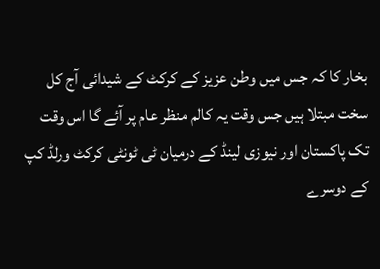بخار کا کہ جس میں وطن عزیز کے کرکٹ کے شیدائی آج کل سخت مبتلا ہیں جس وقت یہ کالم منظر عام پر آئے گا اس وقت تک پاکستان اور نیوزی لینڈ کے درمیان ٹی ٹونٹی کرکٹ ورلڈ کپ کے دوسرے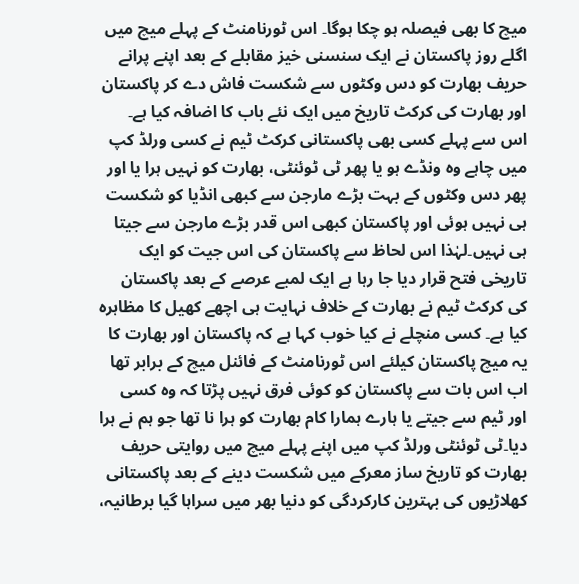میچ کا بھی فیصلہ ہو چکا ہوگا۔ اس ٹورنامنٹ کے پہلے میچ میں اگلے روز پاکستان نے ایک سنسنی خیز مقابلے کے بعد اپنے پرانے حریف بھارت کو دس وکٹوں سے شکست فاش دے کر پاکستان اور بھارت کی کرکٹ تاریخ میں ایک نئے باب کا اضافہ کیا ہے۔ اس سے پہلے کسی بھی پاکستانی کرکٹ ٹیم نے کسی ورلڈ کپ میں چاہے وہ ونڈے ہو یا پھر ٹی ٹوئنٹی، بھارت کو نہیں ہرا یا اور پھر دس وکٹوں کے بہت بڑے مارجن سے کبھی انڈیا کو شکست ہی نہیں ہوئی اور پاکستان کبھی اس قدر بڑے مارجن سے جیتا ہی نہیں۔لہٰذا اس لحاظ سے پاکستان کی اس جیت کو ایک تاریخی فتح قرار دیا جا رہا ہے ایک لمبے عرصے کے بعد پاکستان کی کرکٹ ٹیم نے بھارت کے خلاف نہایت ہی اچھے کھیل کا مظاہرہ کیا ہے۔ کسی منچلے نے کیا خوب کہا ہے کہ پاکستان اور بھارت کا یہ میچ پاکستان کیلئے اس ٹورنامنٹ کے فائنل میچ کے برابر تھا اب اس بات سے پاکستان کو کوئی فرق نہیں پڑتا کہ وہ کسی اور ٹیم سے جیتے یا ہارے ہمارا کام بھارت کو ہرا نا تھا جو ہم نے ہرا دیا۔ٹی ٹوئنٹی ورلڈ کپ میں اپنے پہلے میچ میں روایتی حریف بھارت کو تاریخ ساز معرکے میں شکست دینے کے بعد پاکستانی کھلاڑیوں کی بہترین کارکردگی کو دنیا بھر میں سراہا گیا برطانیہ،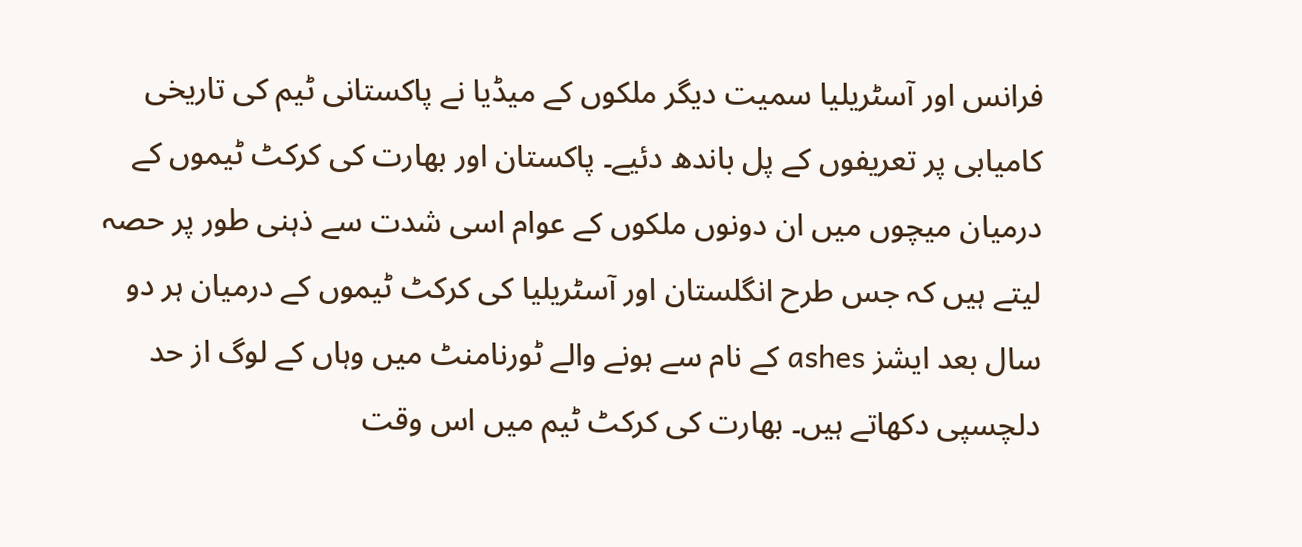فرانس اور آسٹریلیا سمیت دیگر ملکوں کے میڈیا نے پاکستانی ٹیم کی تاریخی کامیابی پر تعریفوں کے پل باندھ دئیے۔ پاکستان اور بھارت کی کرکٹ ٹیموں کے درمیان میچوں میں ان دونوں ملکوں کے عوام اسی شدت سے ذہنی طور پر حصہ لیتے ہیں کہ جس طرح انگلستان اور آسٹریلیا کی کرکٹ ٹیموں کے درمیان ہر دو سال بعد ایشز ashes کے نام سے ہونے والے ٹورنامنٹ میں وہاں کے لوگ از حد دلچسپی دکھاتے ہیں۔ بھارت کی کرکٹ ٹیم میں اس وقت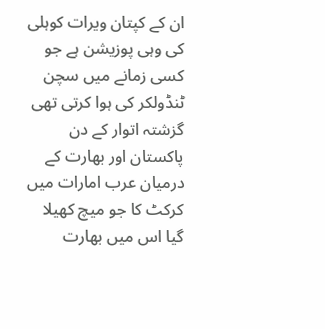ان کے کپتان ویرات کوہلی کی وہی پوزیشن ہے جو کسی زمانے میں سچن ٹنڈولکر کی ہوا کرتی تھی گزشتہ اتوار کے دن پاکستان اور بھارت کے درمیان عرب امارات میں کرکٹ کا جو میچ کھیلا گیا اس میں بھارت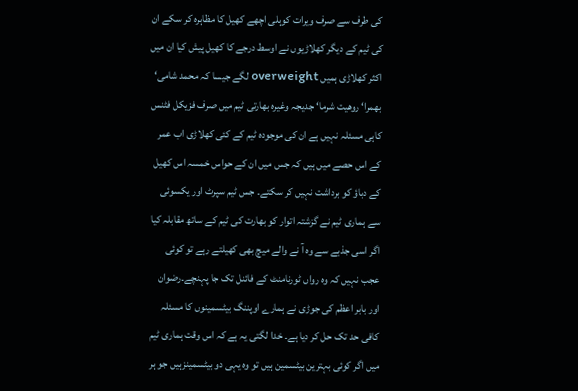کی طرف سے صرف ویرات کوہلی اچھے کھیل کا مظاہرہ کر سکے ان کی ٹیم کے دیگر کھلاڑیوں نے اوسط درجے کا کھیل پیش کیا ان میں اکثر کھلاڑی ہمیں overweight لگے جیسا کہ محمد شامی‘ بھمرا‘ روھیت شرما‘ جدیجہ وغیرہ بھارتی ٹیم میں صرف فزیکل فٹنس کاہی مسئلہ نہیں ہے ان کی موجودہ ٹیم کے کئی کھلاڑی اب عمر کے اس حصے میں ہیں کہ جس میں ان کے حواس خمسہ اس کھیل کے دباؤ کو برداشت نہیں کر سکتے۔ جس ٹیم سپرٹ اور یکسوئی سے ہماری ٹیم نے گزشتہ اتوار کو بھارت کی ٹیم کے ساتھ مقابلہ کیا اگر اسی جذبے سے وہ آ نے والے میچ بھی کھیلتے رہے تو کوئی عجب نہیں کہ وہ رواں ٹورنامنٹ کے فائنل تک جا پہنچے۔رضوان اور بابر اعظم کی جوڑی نے ہمارے اوپننگ بیٹسمینوں کا مسئلہ کافی حد تک حل کر دیا ہے۔ خدا لگتی یہ ہے کہ اس وقت ہماری ٹیم میں اگر کوئی بہترین بیٹسمین ہیں تو وہ یہی دو بیٹسمینزہیں جو ہر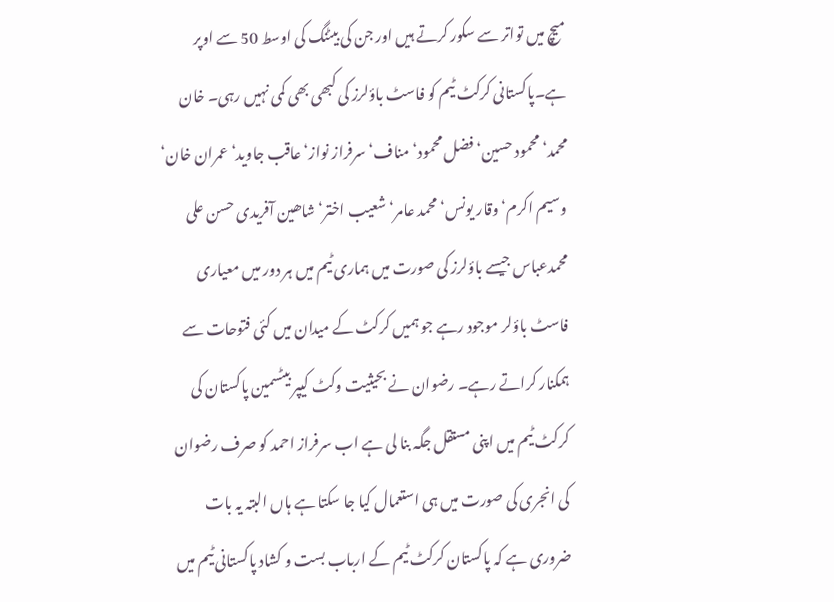میچ میں تواتر سے سکور کرتے ہیں اور جن کی بیٹنگ کی اوسط 50 سے اوپر ہے۔پاکستانی کرکٹ ٹیم کو فاسٹ باؤلرز کی کبھی بھی کمی نہیں رہی۔ خان محمد‘ محمود حسین‘فضل محمود‘ مناف‘ سرفراز نواز‘عاقب جاوید‘عمران خان‘ وسیم اکرم‘ وقار یونس‘محمد عامر‘ شعیب اختر‘شاھین آفریدی حسن علی محمدعباس جیسے باؤلرز کی صورت میں ہماری ٹیم میں ہر دور میں معیاری فاسٹ باؤلر موجود رہے جو ہمیں کرکٹ کے میدان میں کئی فتوحات سے ہمکنار کراتے رہے۔ رضوان نے بحیثیت وکٹ کیپر بیٹسمین پاکستان کی کرکٹ ٹیم میں اپنی مستقل جگہ بنا لی ہے اب سرفراز احمد کو صرف رضوان کی انجری کی صورت میں ہی استعمال کیا جا سکتا ہے ہاں البتہ یہ بات ضروری ہے کہ پاکستان کرکٹ ٹیم کے ارباب بست و کشاد پاکستانی ٹیم میں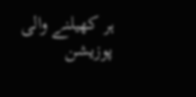ہر کھیلنے والی پوزیشن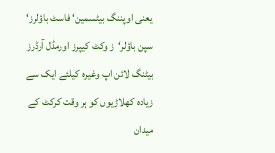یعنی اوپننگ بیٹسمین‘ فاسٹ باؤلرز‘ سپن باؤلر‘ز وکٹ کیپرز اورمڈل آرڈرز بیٹنگ لائن اپ وغیرہ کیلئے ایک سے زیادہ کھلاڑیوں کو ہر وقت کرکٹ کے میدان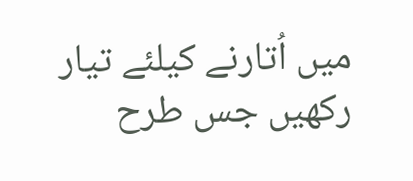میں اُتارنے کیلئے تیار رکھیں جس طرح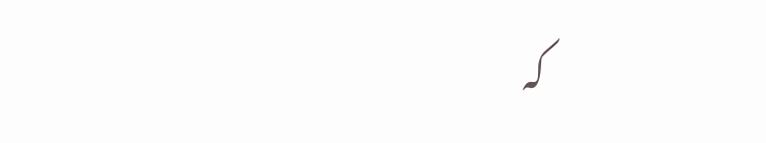کہ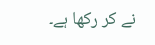نے کر رکھا ہے۔